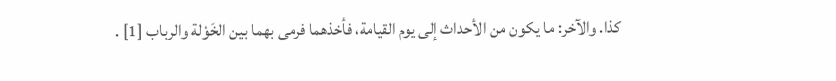كذا. والآخر: ما يكون من الأحداث إلى يوم القيامة، فأخذهما فرمى بهما بين الخَوْلة والرباب [1] .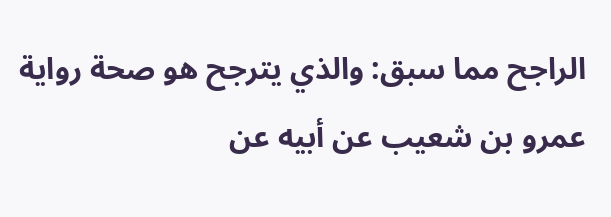الراجح مما سبق: والذي يترجح هو صحة رواية عمرو بن شعيب عن أبيه عن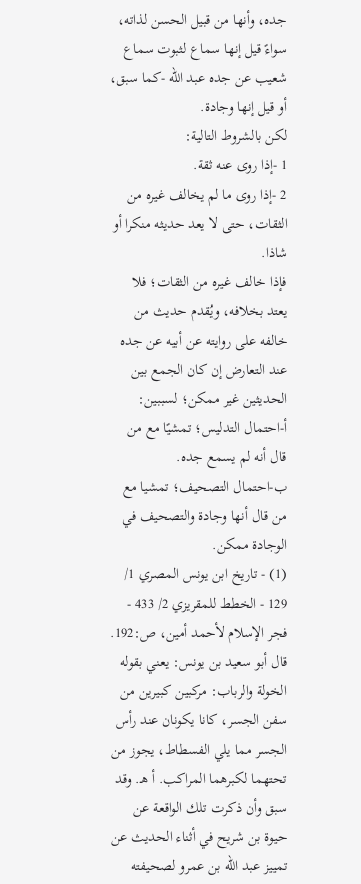جده، وأنها من قبيل الحسن لذاته، سواءً قيل إنها سماع لثبوت سماع شعيب عن جده عبد الله -كما سبق، أو قيل إنها وجادة.
لكن بالشروط التالية:
1 -إذا روى عنه ثقة.
2 -إذا روى ما لم يخالف غيره من الثقات، حتى لا يعد حديثه منكرا أو شاذا.
فإذا خالف غيره من الثقات؛ فلا يعتد بخلافه، ويُقدم حديث من خالفه على روايته عن أبيه عن جده عند التعارض إن كان الجمع بين الحديثين غير ممكن؛ لسببين:
أ-احتمال التدليس؛ تمشيًا مع من قال أنه لم يسمع جده.
ب-احتمال التصحيف؛ تمشيا مع من قال أنها وجادة والتصحيف في الوجادة ممكن.
(1) - تاريخ ابن يونس المصري 1/ 129 - الخطط للمقريزي 2/ 433 - فجر الإسلام لأحمد أمين، ص:192.
قال أبو سعيد بن يونس: يعني بقوله الخولة والرباب: مركبين كبيرين من سفن الجسر، كانا يكونان عند رأس الجسر مما يلي الفسطاط، يجوز من تحتهما لكبرهما المراكب. أ هـ. وقد سبق وأن ذكرت تلك الواقعة عن حيوة بن شريح في أثناء الحديث عن تمييز عبد الله بن عمرو لصحيفته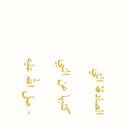الصادقة التي كتبها عن النبي - صلى الله عليه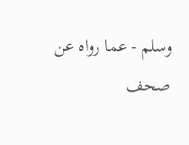وسلم - عما رواه عن صحف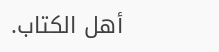أهل الكتاب.